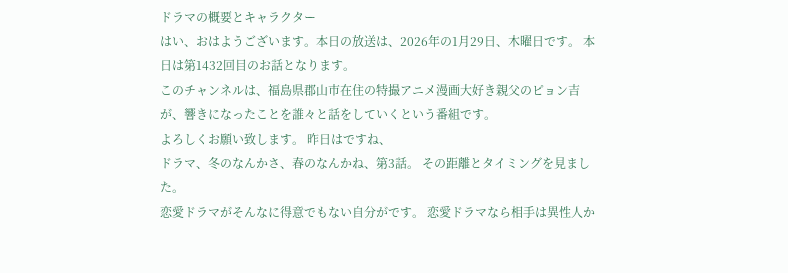ドラマの概要とキャラクター
はい、おはようございます。本日の放送は、2026年の1月29日、木曜日です。 本日は第1432回目のお話となります。
このチャンネルは、福島県郡山市在住の特撮アニメ漫画大好き親父のピョン吉が、響きになったことを誰々と話をしていくという番組です。
よろしくお願い致します。 昨日はですね、
ドラマ、冬のなんかさ、春のなんかね、第3話。 その距離とタイミングを見ました。
恋愛ドラマがそんなに得意でもない自分がです。 恋愛ドラマなら相手は異性人か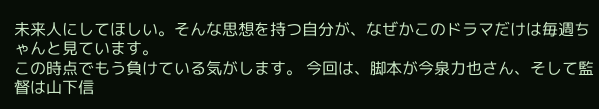未来人にしてほしい。そんな思想を持つ自分が、なぜかこのドラマだけは毎週ちゃんと見ています。
この時点でもう負けている気がします。 今回は、脚本が今泉力也さん、そして監督は山下信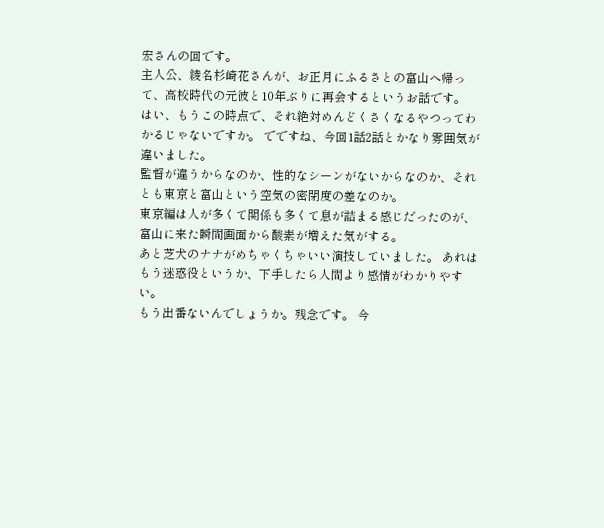宏さんの回です。
主人公、綾名杉崎花さんが、お正月にふるさとの富山へ帰って、高校時代の元彼と10年ぶりに再会するというお話です。
はい、もうこの時点で、それ絶対めんどくさくなるやつってわかるじゃないですか。 でですね、今回1話2話とかなり雰囲気が違いました。
監督が違うからなのか、性的なシーンがないからなのか、それとも東京と富山という空気の密閉度の差なのか。
東京編は人が多くて関係も多くて息が詰まる感じだったのが、富山に来た瞬間画面から酸素が増えた気がする。
あと芝犬のナナがめちゃくちゃいい演技していました。 あれはもう迷惑役というか、下手したら人間より感情がわかりやすい。
もう出番ないんでしょうか。残念です。 今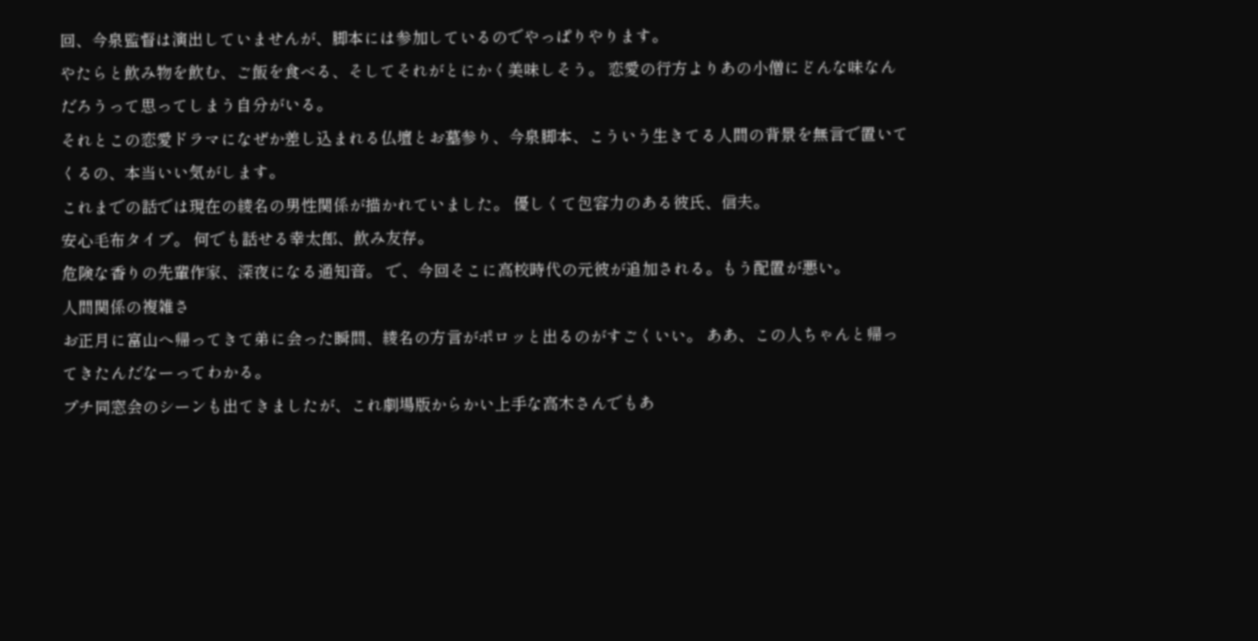回、今泉監督は演出していませんが、脚本には参加しているのでやっぱりやります。
やたらと飲み物を飲む、ご飯を食べる、そしてそれがとにかく美味しそう。 恋愛の行方よりあの小僧にどんな味なんだろうって思ってしまう自分がいる。
それとこの恋愛ドラマになぜか差し込まれる仏壇とお墓参り、今泉脚本、こういう生きてる人間の背景を無言で置いてくるの、本当いい気がします。
これまでの話では現在の綾名の男性関係が描かれていました。 優しくて包容力のある彼氏、信夫。
安心毛布タイプ。 何でも話せる幸太郎、飲み友存。
危険な香りの先輩作家、深夜になる通知音。 で、今回そこに高校時代の元彼が追加される。もう配置が悪い。
人間関係の複雑さ
お正月に富山へ帰ってきて弟に会った瞬間、綾名の方言がポロッと出るのがすごくいい。 ああ、この人ちゃんと帰ってきたんだなーってわかる。
プチ同窓会のシーンも出てきましたが、これ劇場版からかい上手な高木さんでもあ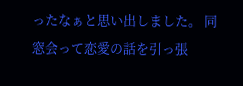ったなぁと思い出しました。 同窓会って恋愛の話を引っ張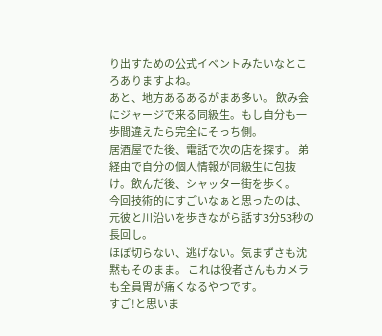り出すための公式イベントみたいなところありますよね。
あと、地方あるあるがまあ多い。 飲み会にジャージで来る同級生。もし自分も一歩間違えたら完全にそっち側。
居酒屋でた後、電話で次の店を探す。 弟経由で自分の個人情報が同級生に包抜け。飲んだ後、シャッター街を歩く。
今回技術的にすごいなぁと思ったのは、 元彼と川沿いを歩きながら話す3分53秒の長回し。
ほぼ切らない、逃げない。気まずさも沈黙もそのまま。 これは役者さんもカメラも全員胃が痛くなるやつです。
すご!と思いま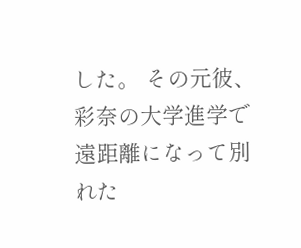した。 その元彼、
彩奈の大学進学で遠距離になって別れた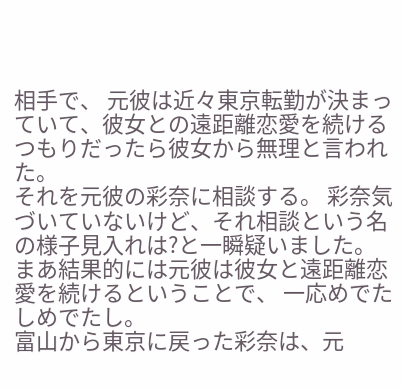相手で、 元彼は近々東京転勤が決まっていて、彼女との遠距離恋愛を続けるつもりだったら彼女から無理と言われた。
それを元彼の彩奈に相談する。 彩奈気づいていないけど、それ相談という名の様子見入れは?と一瞬疑いました。
まあ結果的には元彼は彼女と遠距離恋愛を続けるということで、 一応めでたしめでたし。
富山から東京に戻った彩奈は、元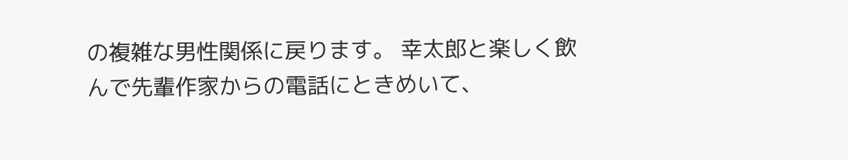の複雑な男性関係に戻ります。 幸太郎と楽しく飲んで先輩作家からの電話にときめいて、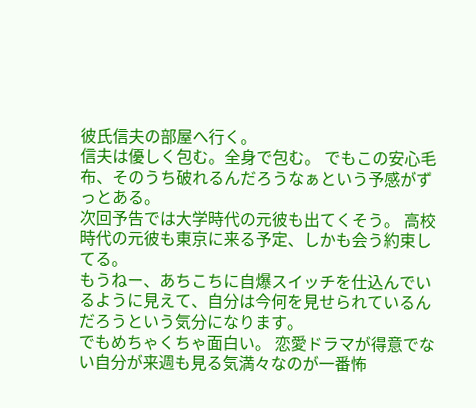彼氏信夫の部屋へ行く。
信夫は優しく包む。全身で包む。 でもこの安心毛布、そのうち破れるんだろうなぁという予感がずっとある。
次回予告では大学時代の元彼も出てくそう。 高校時代の元彼も東京に来る予定、しかも会う約束してる。
もうねー、あちこちに自爆スイッチを仕込んでいるように見えて、自分は今何を見せられているんだろうという気分になります。
でもめちゃくちゃ面白い。 恋愛ドラマが得意でない自分が来週も見る気満々なのが一番怖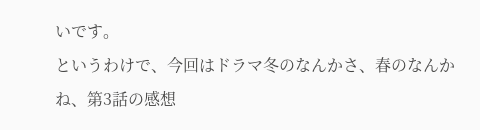いです。
というわけで、今回はドラマ冬のなんかさ、春のなんかね、第3話の感想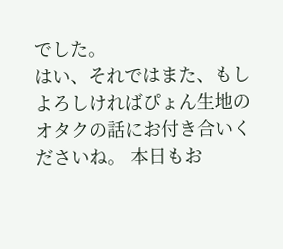でした。
はい、それではまた、もしよろしければぴょん生地のオタクの話にお付き合いくださいね。 本日もお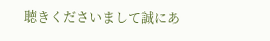聴きくださいまして誠にあ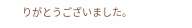りがとうございました。